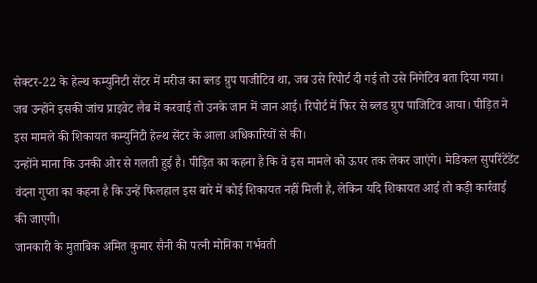सेक्टर-22 के हेल्थ कम्युनिटी सेंटर में मरीज का ब्लड ग्रुप पाजीटिव था, जब उसे रिपोर्ट दी गई तो उसे निगेटिव बता दिया गया।
जब उन्होंने इसकी जांच प्राइवेट लैब में करवाई तो उनके जान में जान आई। रिपोर्ट में फिर से ब्लड ग्रुप पाजिटिव आया। पीड़ित ने इस मामले की शिकायत कम्युनिटी हेल्थ सेंटर के आला अधिकारियों से की।
उन्होंने माना कि उनकी ओर से गलती हुई है। पीड़ित का कहना है कि वे इस मामले को ऊपर तक लेकर जाएंगे। मेडिकल सुपरिंटेंडेंट वंदना गुप्ता का कहना है कि उन्हें फिलहाल इस बारे में कोई शिकायत नहीं मिली है, लेकिन यदि शिकायत आई तो कड़ी कार्रवाई की जाएगी।
जानकारी के मुताबिक अमित कुमार सैनी की पत्नी मोनिका गर्भवती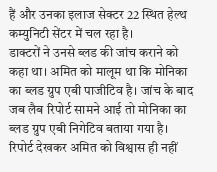हैं और उनका इलाज सेक्टर 22 स्थित हेल्थ कम्युनिटी सेंटर में चल रहा है।
डाक्टरों ने उनसे ब्लड की जांच कराने को कहा था। अमित को मालूम था कि मोनिका का ब्लड ग्रुप एबी पाजीटिव है। जांच के बाद जब लैब रिपोर्ट सामने आई तो मोनिका का ब्लड ग्रुप एबी निगेटिव बताया गया है।
रिपोर्ट देखकर अमित को विश्वास ही नहीं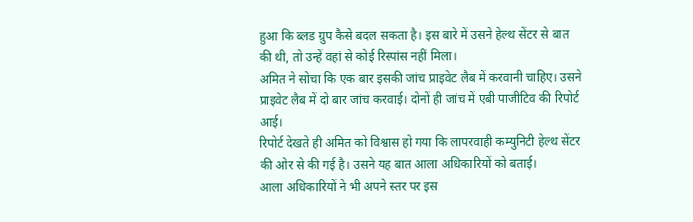हुआ कि ब्लड ग्रुप कैसे बदल सकता है। इस बारे में उसने हेल्थ सेंटर से बात की थी, तो उन्हें वहां से कोई रिस्पांस नहीं मिला।
अमित ने सोचा कि एक बार इसकी जांच प्राइवेट लैब में करवानी चाहिए। उसने प्राइवेट लैब में दो बार जांच करवाई। दोनों ही जांच में एबी पाजीटिव की रिपोर्ट आई।
रिपोर्ट देखते ही अमित को विश्वास हो गया कि लापरवाही कम्युनिटी हेल्थ सेंटर की ओर से की गई है। उसने यह बात आला अधिकारियों को बताई।
आला अधिकारियों ने भी अपने स्तर पर इस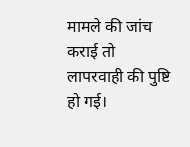मामले की जांच कराई तो लापरवाही की पुष्टि हो गई।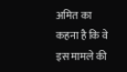अमित का कहना है कि वे इस मामले की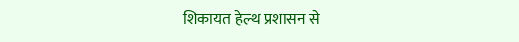शिकायत हेल्थ प्रशासन से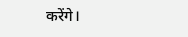करेंगे।